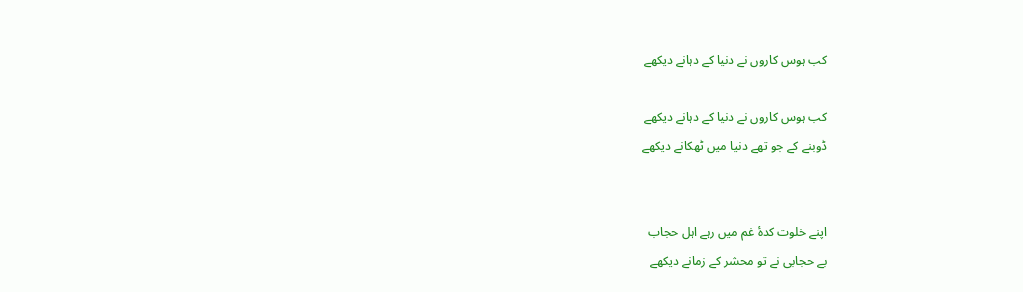کب ہوس کاروں نے دنیا کے دہانے دیکھے

کب ہوس کاروں نے دنیا کے دہانے دیکھے
ڈوبنے کے جو تھے دنیا میں ٹھکانے دیکھے


اپنے خلوت‌ کدۂ غم میں رہے اہل حجاب
بے حجابی نے تو محشر کے زمانے دیکھے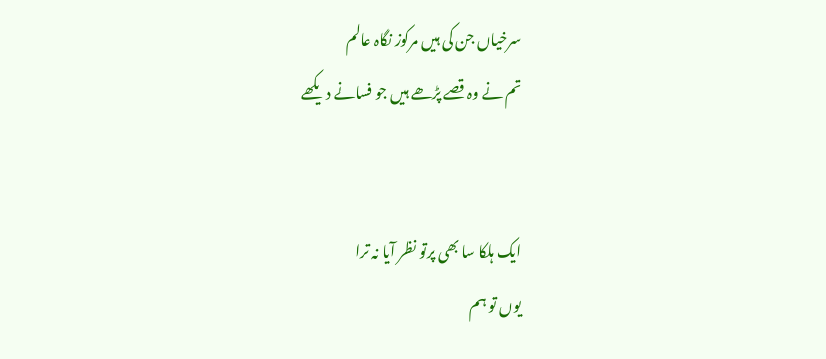سرخیاں جن کی ہیں مرکوز نگاہ عالم
تم نے وہ قصے پڑھے ہیں جو فسانے دیکھے


ایک ہلکا سا بھی پرتو نظر آیا نہ ترا
یوں تو ہم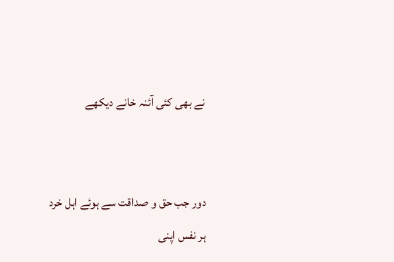نے بھی کئی آئنہ خانے دیکھے


دور جب حق و صداقت سے ہوئے اہل خرد
ہر نفس اپنی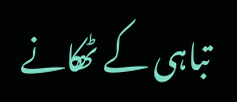تباہی کے ٹھکانے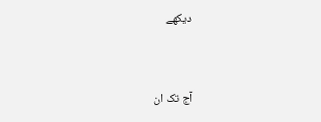دیکھے


آج تک ان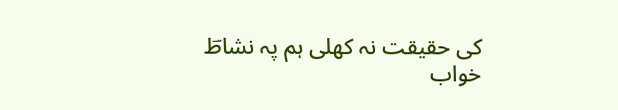کی حقیقت نہ کھلی ہم پہ نشاطؔ
خواب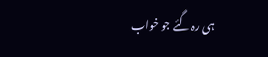ہی رہ گئے جو خواب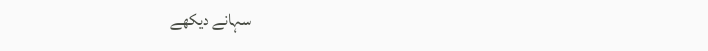سہانے دیکھے